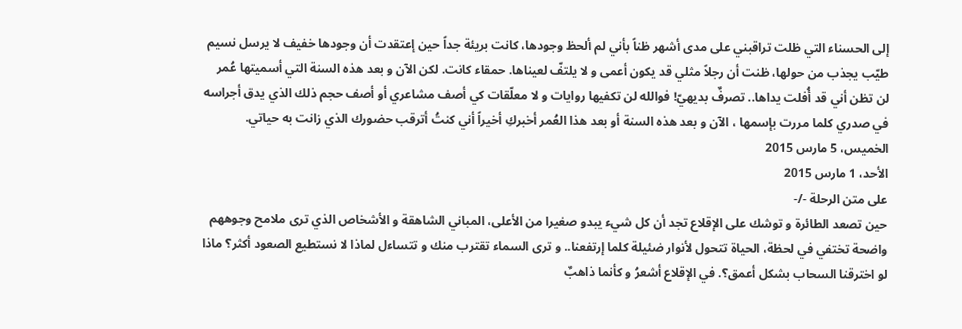إلى الحسناء التي ظلت تراقبني على مدى أشهر ظناً بأني لم ألحظ وجودها، كانت بريئة جداً حين إعتقدت أن وجودها خفيف لا يرسل نسيم طيّب يجذب من حولها، ظنت أن رجلاً مثلي قد يكون أعمى و لا يلتفّ لعيناها. حمقاء كانت. لكن الآن و بعد هذه السنة التي أسميتها عُمر لن تظن أني قد أُفلت يداها.. تصرفٌ بديهيّ! فوالله لن تكفيها روايات و لا معلّقات كي أصف مشاعري أو أصف حجم ذلك الذي يدق أجراسه في صدري كلما مررت بإسمها ، الآن و بعد هذه السنة أو بعد هذا العُمر أخبركِ أخيراً أني كنتُ أترقب حضورك الذي زانت به حياتي.
الخميس، 5 مارس 2015
الأحد، 1 مارس 2015
على متن الرحلة -/-
حين تصعد الطائرة و توشك على الإقلاع تجد أن كل شيء يبدو صغيرا من الأعلى، المباني الشاهقة و الأشخاص الذي ترى ملامح وجوههم واضحة تختفي في لحظة، الحياة تتحول لأنوار ضئيلة كلما إرتفعنا.. و ترى السماء تقترب منك و تتساءل لماذا لا نستطيع الصعود أكثر؟ ماذا لو اخترقنا السحاب بشكل أعمق؟. في الإقلاع أشعرُ و كأنما ذاهبٌ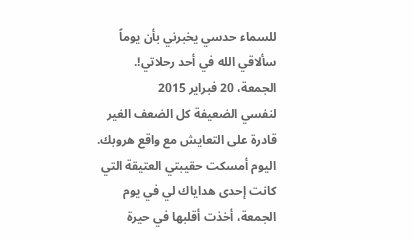للسماء حدسي يخبرني بأن يوماً سألاقي الله في أحد رحلاتي!.
الجمعة، 20 فبراير 2015
لنفسي الضعيفة كل الضعف الغير قادرة على التعايش مع واقع هروبك.
اليوم أمسكت حقيبتي العتيقة التي كانت إحدى هداياك لي في يوم الجمعة، أخذت أقلبها في حيرة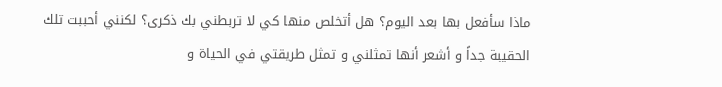ماذا سأفعل بها بعد اليوم؟ هل أتخلص منها كي لا تربطني بك ذكرى؟ لكنني أحببت تلك الحقيبة جداً و أشعر أنها تمثلني و تمثل طريقتي في الحياة و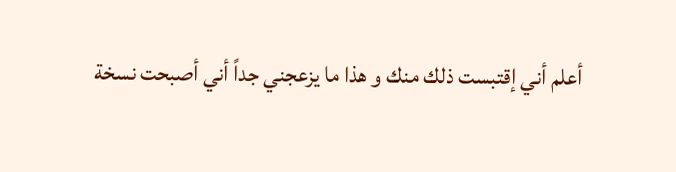أعلم أني إقتبست ذلك منك و هذا ما يزعجني جداً أني أصبحت نسخة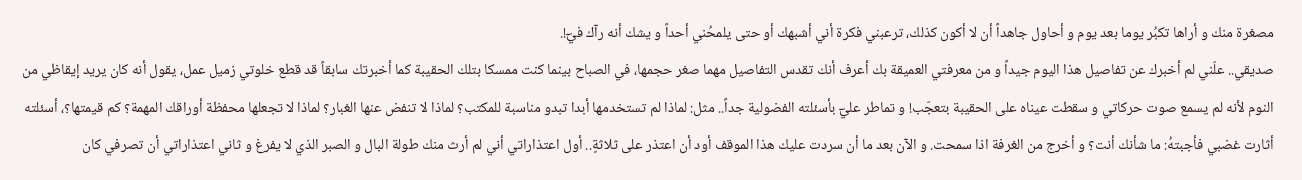مصغرة منك و أراها تكبُر يوما بعد يوم و أحاول جاهداً أن لا أكون كذلك، ترعبني فكرة أني أشبهك أو حتى يلمحُني أحداً و يشك أنه رآك فيّٓ!.
صديقي.. علّني لم أخبرك عن تفاصيل هذا اليوم جيداً و من معرفتي العميقة بك أعرف أنك تقدس التفاصيل مهما صغر حجمها، في الصباح بينما كنت ممسكا بتلك الحقيبة كما أخبرتك سابقاً قد قطع خلوتي زميل عمل، يقول أنه كان يريد إيقاظي من النوم لأنه لم يسمع صوت حركاتي و سقطت عيناه على الحقيبة بتعجّب! و تماطر عليّٓ بأسئلته الفضولية جداً.. مثل: لماذا لم تستخدمها أبدا تبدو مناسبة للمكتب؟ لماذا لا تنفض عنها الغبار؟ لماذا لا تجعلها محفظة أوراقك المهمة؟ كم قيمتها؟، أسئلته أثارت غضبي فأجبتهُ: ما شأنك أنت؟ و أخرج من الغرفة اذا سمحت. و الآن بعد ما أن سردت عليك هذا الموقف أود أن اعتذر على ثلاثةٍ.. أول اعتذاراتي أني لم أرث منك طولة البال و الصبر الذي لا يفرغ و ثاني اعتذاراتي أن تصرفي كان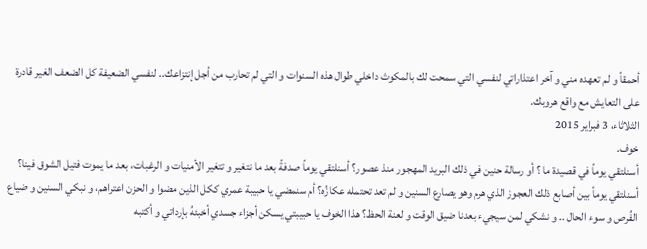أحمقاً و لم تعهده مني و آخر اعتذاراتي لنفسي التي سمحت لك بالمكوث داخلي طوال هذه السنوات و التي لم تحارب من أجل إنتزاعك.. لنفسي الضعيفة كل الضعف الغير قادرة على التعايش مع واقع هروبك.
الثلاثاء، 3 فبراير 2015
خوف.
أسنلتقي يوماً في قصيدة ما ؟ أو رسالة حنين في ذلك البريد المهجور منذ عصور؟ أسنلتقي يوماً صدفةً بعد ما نتغير و تتغير الأمنيات و الرغبات، بعد ما يموت فتيل الشوق فينا؟ أسنلتقي يوماً بين أصابع ذلك العجوز الذي هرم وهو يصارع السنين و لم تعد تحتمله عكازُه؟ أم سنمضي يا حبيبة عمري ككل الذين مضوا و الحزن اعتراهم، و نبكي السنين و ضياع الفُرص و سوء الحال .. و نشكي لمن سيجيء بعدنا ضيق الوقت و لعنة الحظ؟ هذا الخوف يا حبيبتي يسكن أجزاء جسدي أخبئهُ بإرداتي و أكتبه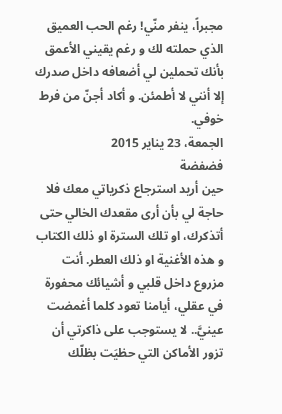مجبراً، ينفر منّي! رغم الحب العميق الذي حملته لك و رغم يقيني الأعمق بأنك تحملين لي أضعافه داخل صدرك إلا أنني لا أطمئن. و أكاد أجنّ من فرط خوفي.
الجمعة، 23 يناير 2015
فضفضة
حين أريد استرجاع ذكرياتي معك فلا حاجة لي بأن أرى مقعدك الخالي حتى أتذكرك، او تلك السترة او ذلك الكتاب و هذه الأغنية او ذلك العطر. أنت مزروع داخل قلبي و أشيائك محفورة في عقلي، أيامنا تعود كلما أغمضت عينيَّ.. لا يستوجب على ذاكرتي أن تزور الأماكن التي حظيَت بظلّك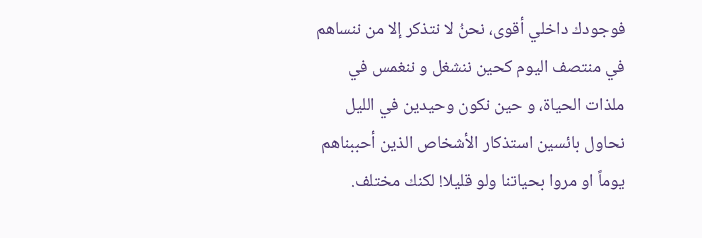فوجودك داخلي أقوى، نحنُ لا نتذكر إلا من ننساهم في منتصف اليوم كحين ننشغل و ننغمس في ملذات الحياة، و حين نكون وحيدين في الليل نحاول بائسين استذكار الأشخاص الذين أحببناهم يوماً او مروا بحياتنا ولو قليلا! لكنك مختلف.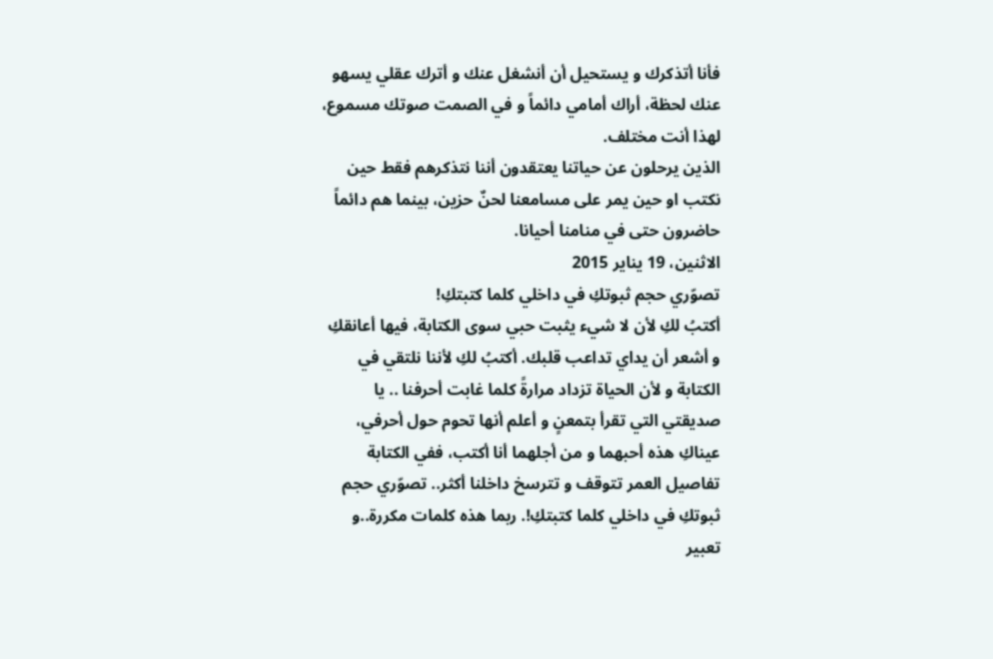فأنا أتذكرك و يستحيل أن أنشغل عنك و أترك عقلي يسهو عنك لحظة، أراك أمامي دائماً و في الصمت صوتك مسموع، لهذا أنت مختلف.
الذين يرحلون عن حياتنا يعتقدون أننا نتذكرهم فقط حين نكتب او حين يمر على مسامعنا لحنٌ حزين، بينما هم دائماً حاضرون حتى في منامنا أحيانا.
الاثنين، 19 يناير 2015
تصوّري حجم ثبوتكِ في داخلي كلما كتبتكِ!
أكتبُ لكِ لأن لا شيء يثبت حبي سوى الكتابة، فيها أعانقكِ و أشعر أن يداي تداعب قلبك. أكتبُ لكِ لأننا نلتقي في الكتابة و لأن الحياة تزداد مرارةً كلما غابت أحرفنا .. يا صديقتي التي تقرأ بتمعنٍ و أعلم أنها تحوم حول أحرفي، عيناكِ هذه أحبهما و من أجلهما أنا أكتب، ففي الكتابة تفاصيل العمر تتوقف و تترسخ داخلنا أكثر.. تصوّري حجم ثبوتكِ في داخلي كلما كتبتكِ!. ربما هذه كلمات مكررة..و تعبير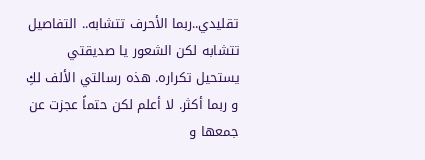تقليدي..ربما الأحرف تتشابه.. التفاصيل تتشابه لكن الشعور يا صديقتي يستحيل تكراره. هذه رسالتي الألف لكِ و ربما أكثر. لا أعلم لكن حتماً عجزت عن جمعها و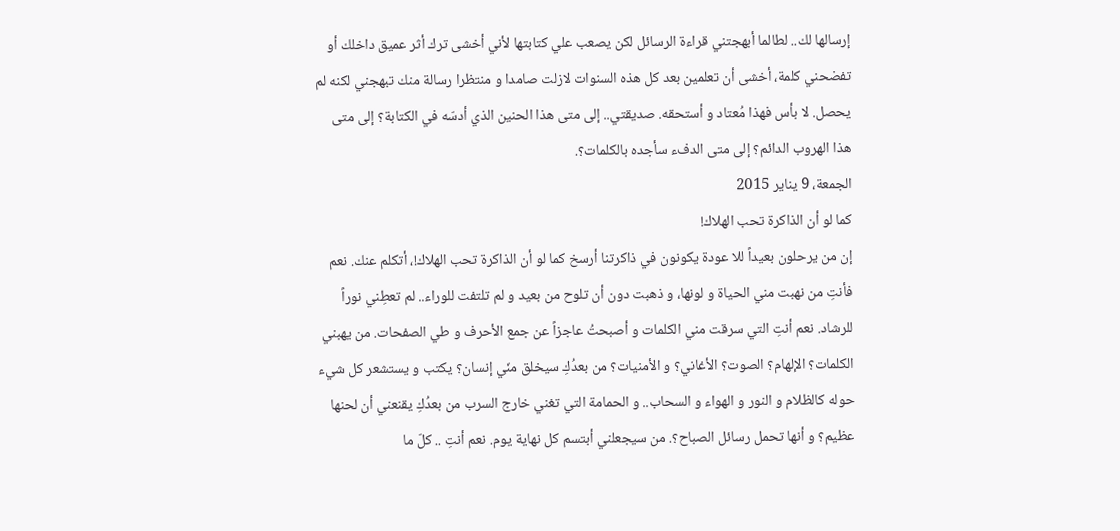إرسالها لك.. لطالما أبهجتني قراءة الرسائل لكن يصعب علي كتابتها لأني أخشى ترك أثر عميق داخلك أو تفضحني كلمة، أخشى أن تعلمين بعد كل هذه السنوات لازلت صامدا و منتظرا رسالة منك تبهجني لكنه لم يحصل. لا بأس فهذا مُعتاد و أستحقه. صديقتي.. إلى متى هذا الحنين الذي أدسّه في الكتابة؟ إلى متى هذا الهروب الدائم؟ إلى متى الدفء سأجده بالكلمات؟.
الجمعة، 9 يناير 2015
كما لو أن الذاكرة تحب الهلاك!
إن من يرحلون بعيداً للا عودة يكونون في ذاكرتنا أرسخ كما لو أن الذاكرة تحب الهلاك!، أتكلم عنك. نعم فأنتِ من نهبت مني الحياة و لونها، و ذهبت دون أن تلوح من بعيد و لم تلتفت للوراء.. لم تعطِني نوراً للرشاد. نعم أنتِ التي سرقت مني الكلمات و أصبحتُ عاجزاً عن جمع الأحرف و طي الصفحات. من يهبني الكلمات؟ الإلهام؟ الصوت؟ الأغاني؟ و الأمنيات؟ من بعدُكِ سيخلق منّي إنسان؟ يكتب و يستشعر كل شيء حوله كالظلام و النور و الهواء و السحاب.. و الحمامة التي تغني خارج السرب من بعدُكِ يقنعني أن لحنها عظيم؟ و أنها تحمل رسائل الصباح؟. من سيجعلني أبتسم كل نهاية يوم. نعم أنتِ .. كلّ ما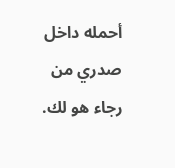أحمله داخل صدري من رجاء هو لك.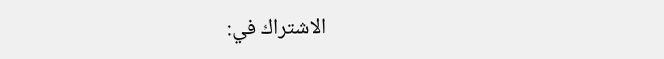الاشتراك في: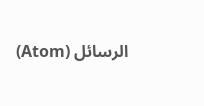الرسائل (Atom)